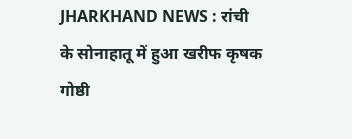JHARKHAND NEWS : रांची के सोनाहातू में हुआ खरीफ कृषक गोष्ठी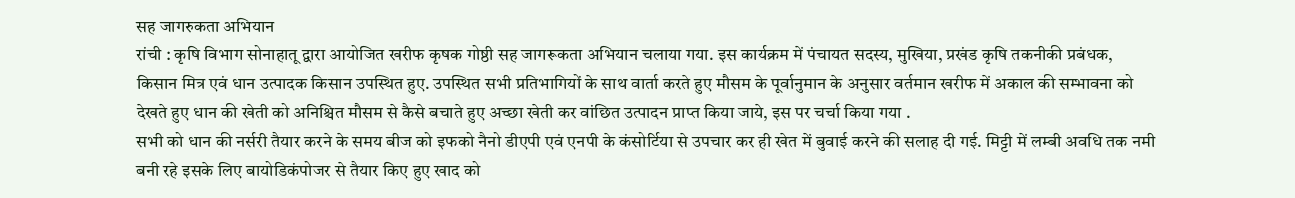सह जागरुकता अभियान
रांची : कृषि विभाग सोनाहातू द्वारा आयोजित खरीफ कृषक गोष्ठी सह जागरूकता अभियान चलाया गया. इस कार्यक्रम में पंचायत सदस्य, मुखिया, प्रखंड कृषि तकनीकी प्रबंधक, किसान मित्र एवं धान उत्पादक किसान उपस्थित हुए. उपस्थित सभी प्रतिभागियों के साथ वार्ता करते हुए मौसम के पूर्वानुमान के अनुसार वर्तमान खरीफ में अकाल की सम्भावना को देखते हुए धान की खेती को अनिश्चित मौसम से कैसे बचाते हुए अच्छा खेती कर वांछित उत्पादन प्राप्त किया जाये, इस पर चर्चा किया गया .
सभी को धान की नर्सरी तैयार करने के समय बीज को इफको नैनो डीएपी एवं एनपी के कंसोर्टिया से उपचार कर ही खेत में बुवाई करने की सलाह दी गई. मिट्टी में लम्बी अवधि तक नमी बनी रहे इसके लिए बायोडिकंपोजर से तैयार किए हुए खाद को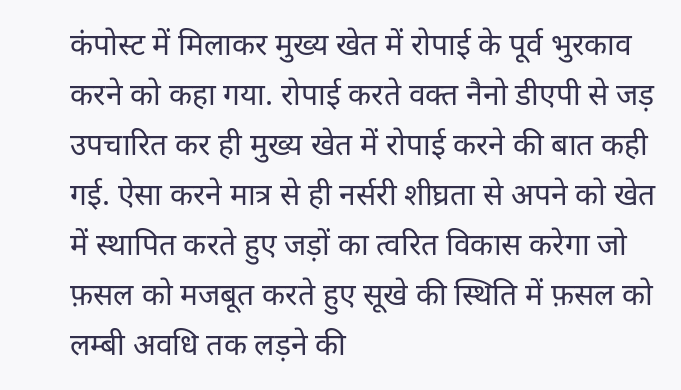कंपोस्ट में मिलाकर मुख्य खेत में रोपाई के पूर्व भुरकाव करने को कहा गया. रोपाई करते वक्त नैनो डीएपी से जड़ उपचारित कर ही मुख्य खेत में रोपाई करने की बात कही गई. ऐसा करने मात्र से ही नर्सरी शीघ्रता से अपने को खेत में स्थापित करते हुए जड़ों का त्वरित विकास करेगा जो फ़सल को मजबूत करते हुए सूखे की स्थिति में फ़सल को लम्बी अवधि तक लड़ने की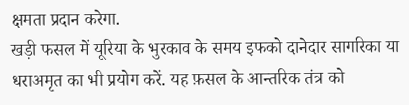क्षमता प्रदान करेगा.
खड़ी फसल में यूरिया के भुरकाव के समय इफको दानेदार सागरिका या धराअमृत का भी प्रयोग करें. यह फ़सल के आन्तरिक तंत्र को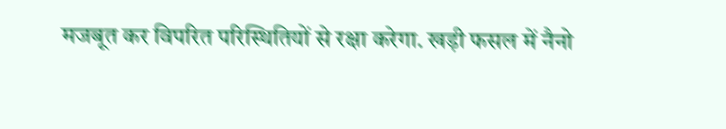मजबूत कर विपरित परिस्थितियों से रक्षा करेगा. खड़ी फसल में नैनो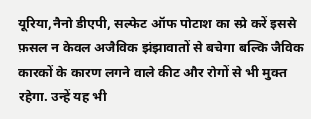यूरिया,नैनो डीएपी, सल्फेट ऑफ पोटाश का स्प्रे करें इससे फ़सल न केवल अजैविक झंझावातों से बचेगा बल्कि जैविक कारकों के कारण लगने वाले कीट और रोगों से भी मुक्त रहेगा. उन्हें यह भी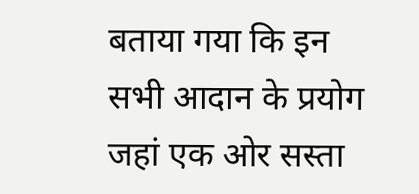बताया गया कि इन सभी आदान के प्रयोग जहां एक ओर सस्ता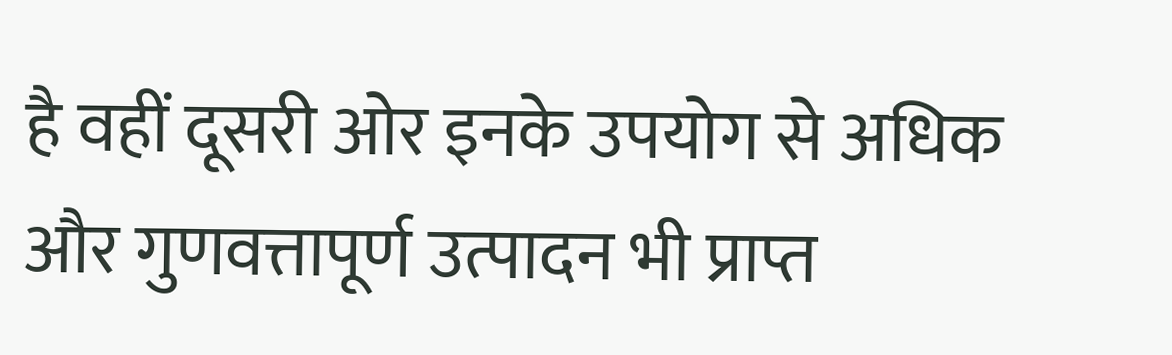है वहीं दूसरी ओर इनके उपयोग से अधिक और गुणवत्तापूर्ण उत्पादन भी प्राप्त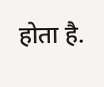होता है.